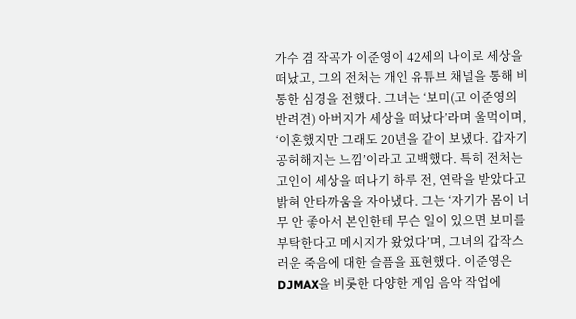가수 겸 작곡가 이준영이 42세의 나이로 세상을 떠났고, 그의 전처는 개인 유튜브 채널을 통해 비통한 심경을 전했다. 그녀는 ‘보미(고 이준영의 반려견) 아버지가 세상을 떠났다’라며 울먹이며, ‘이혼했지만 그래도 20년을 같이 보냈다. 갑자기 공허해지는 느낌’이라고 고백했다. 특히 전처는 고인이 세상을 떠나기 하루 전, 연락을 받았다고 밝혀 안타까움을 자아냈다. 그는 ‘자기가 몸이 너무 안 좋아서 본인한테 무슨 일이 있으면 보미를 부탁한다고 메시지가 왔었다’며, 그녀의 갑작스러운 죽음에 대한 슬픔을 표현했다. 이준영은 DJMAX을 비롯한 다양한 게임 음악 작업에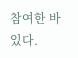참여한 바 있다.